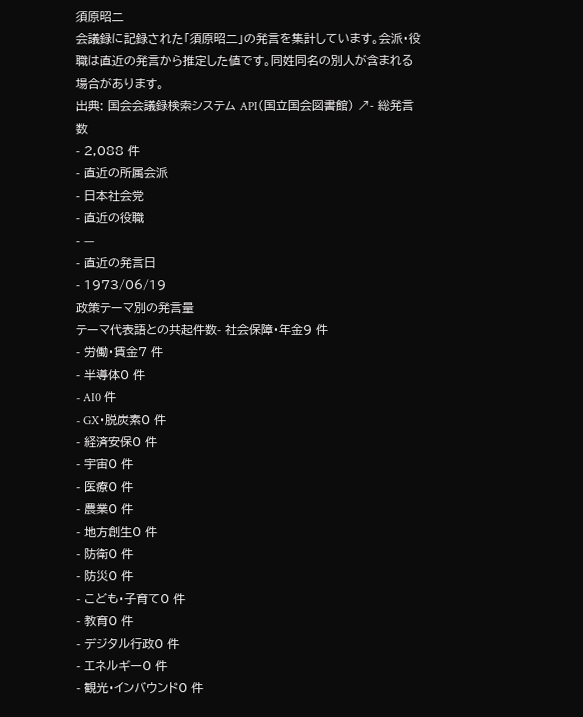須原昭二
会議録に記録された「須原昭二」の発言を集計しています。会派・役職は直近の発言から推定した値です。同姓同名の別人が含まれる場合があります。
出典: 国会会議録検索システム API(国立国会図書館) ↗- 総発言数
- 2,088 件
- 直近の所属会派
- 日本社会党
- 直近の役職
- —
- 直近の発言日
- 1973/06/19
政策テーマ別の発言量
テーマ代表語との共起件数- 社会保障・年金9 件
- 労働・賃金7 件
- 半導体0 件
- AI0 件
- GX・脱炭素0 件
- 経済安保0 件
- 宇宙0 件
- 医療0 件
- 農業0 件
- 地方創生0 件
- 防衛0 件
- 防災0 件
- こども・子育て0 件
- 教育0 件
- デジタル行政0 件
- エネルギー0 件
- 観光・インバウンド0 件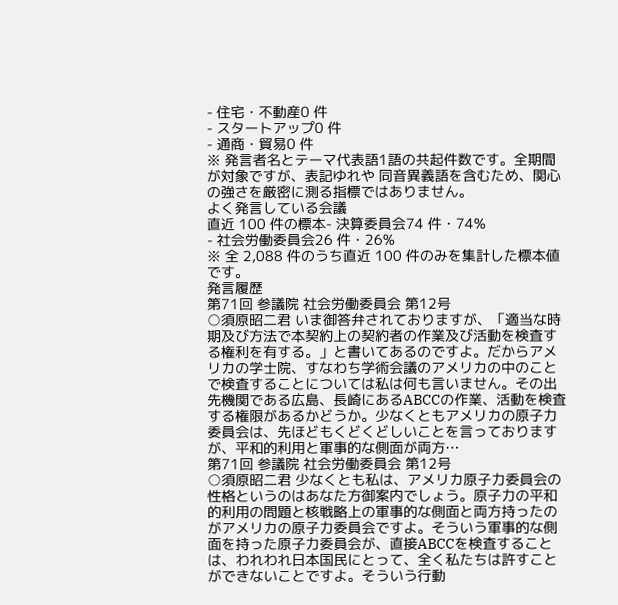- 住宅・不動産0 件
- スタートアップ0 件
- 通商・貿易0 件
※ 発言者名とテーマ代表語1語の共起件数です。全期間が対象ですが、表記ゆれや 同音異義語を含むため、関心の強さを厳密に測る指標ではありません。
よく発言している会議
直近 100 件の標本- 決算委員会74 件・74%
- 社会労働委員会26 件・26%
※ 全 2,088 件のうち直近 100 件のみを集計した標本値です。
発言履歴
第71回 参議院 社会労働委員会 第12号
○須原昭二君 いま御答弁されておりますが、「適当な時期及び方法で本契約上の契約者の作業及び活動を検査する権利を有する。」と書いてあるのですよ。だからアメリカの学士院、すなわち学術会議のアメリカの中のことで検査することについては私は何も言いません。その出先機関である広島、長崎にあるABCCの作業、活動を検査する権限があるかどうか。少なくともアメリカの原子力委員会は、先ほどもくどくどしいことを言っておりますが、平和的利用と軍事的な側面が両方…
第71回 参議院 社会労働委員会 第12号
○須原昭二君 少なくとも私は、アメリカ原子力委員会の性格というのはあなた方御案内でしょう。原子力の平和的利用の問題と核戦略上の軍事的な側面と両方持ったのがアメリカの原子力委員会ですよ。そういう軍事的な側面を持った原子力委員会が、直接ABCCを検査することは、われわれ日本国民にとって、全く私たちは許すことができないことですよ。そういう行動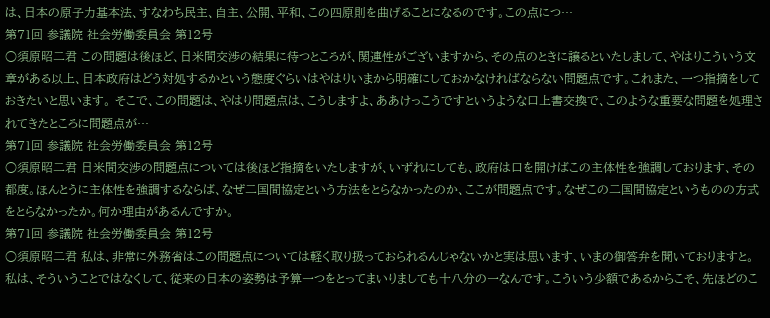は、日本の原子力基本法、すなわち民主、自主、公開、平和、この四原則を曲げることになるのです。この点につ…
第71回 参議院 社会労働委員会 第12号
○須原昭二君 この問題は後ほど、日米間交渉の結果に待つところが、関連性がございますから、その点のときに譲るといたしまして、やはりこういう文章がある以上、日本政府はどう対処するかという態度ぐらいはやはりいまから明確にしておかなければならない問題点です。これまた、一つ指摘をしておきたいと思います。 そこで、この問題は、やはり問題点は、こうしますよ、ああけっこうですというような口上書交換で、このような重要な問題を処理されてきたところに問題点が…
第71回 参議院 社会労働委員会 第12号
○須原昭二君 日米間交渉の問題点については後ほど指摘をいたしますが、いずれにしても、政府は口を開けばこの主体性を強調しております、その都度。ほんとうに主体性を強調するならば、なぜ二国間協定という方法をとらなかったのか、ここが問題点です。なぜこの二国間協定というものの方式をとらなかったか。何か理由があるんですか。
第71回 参議院 社会労働委員会 第12号
○須原昭二君 私は、非常に外務省はこの問題点については軽く取り扱っておられるんじゃないかと実は思います、いまの御答弁を聞いておりますと。私は、そういうことではなくして、従来の日本の姿勢は予算一つをとってまいりましても十八分の一なんです。こういう少額であるからこそ、先ほどのこ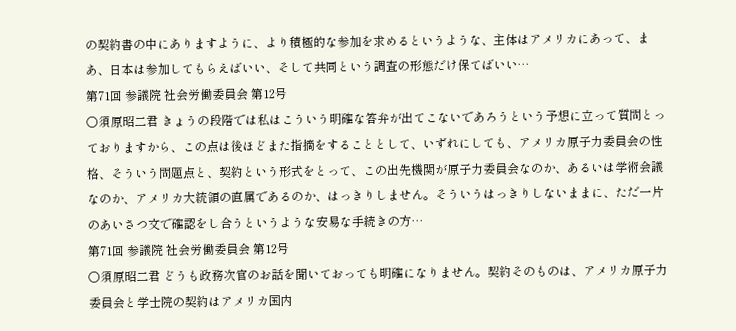の契約書の中にありますように、より積極的な参加を求めるというような、主体はアメリカにあって、まあ、日本は参加してもらえばいい、そして共同という調査の形態だけ保てばいい…
第71回 参議院 社会労働委員会 第12号
○須原昭二君 きょうの段階では私はこういう明確な答弁が出てこないであろうという予想に立って質問とっておりますから、この点は後ほどまた指摘をすることとして、いずれにしても、アメリカ原子力委員会の性格、そういう問題点と、契約という形式をとって、この出先機関が原子力委員会なのか、あるいは学術会議なのか、アメリカ大統領の直属であるのか、はっきりしません。そういうはっきりしないままに、ただ一片のあいさつ文で確認をし合うというような安易な手続きの方…
第71回 参議院 社会労働委員会 第12号
○須原昭二君 どうも政務次官のお話を聞いておっても明確になりません。契約そのものは、アメリカ原子力委員会と学士院の契約はアメリカ国内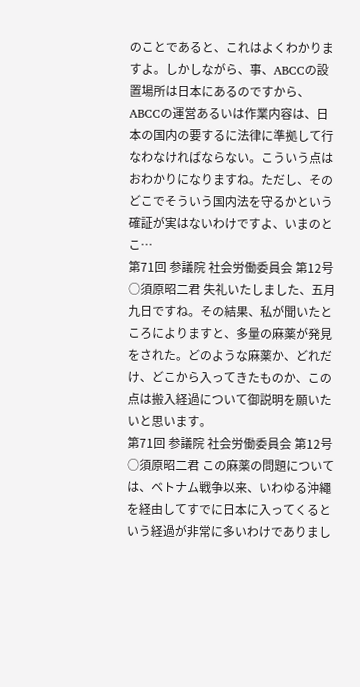のことであると、これはよくわかりますよ。しかしながら、事、ABCCの設置場所は日本にあるのですから、ABCCの運営あるいは作業内容は、日本の国内の要するに法律に準拠して行なわなければならない。こういう点はおわかりになりますね。ただし、そのどこでそういう国内法を守るかという確証が実はないわけですよ、いまのとこ…
第71回 参議院 社会労働委員会 第12号
○須原昭二君 失礼いたしました、五月九日ですね。その結果、私が聞いたところによりますと、多量の麻薬が発見をされた。どのような麻薬か、どれだけ、どこから入ってきたものか、この点は搬入経過について御説明を願いたいと思います。
第71回 参議院 社会労働委員会 第12号
○須原昭二君 この麻薬の問題については、ベトナム戦争以来、いわゆる沖繩を経由してすでに日本に入ってくるという経過が非常に多いわけでありまし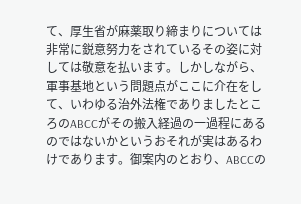て、厚生省が麻薬取り締まりについては非常に鋭意努力をされているその姿に対しては敬意を払います。しかしながら、軍事基地という問題点がここに介在をして、いわゆる治外法権でありましたところのABCCがその搬入経過の一過程にあるのではないかというおそれが実はあるわけであります。御案内のとおり、ABCCの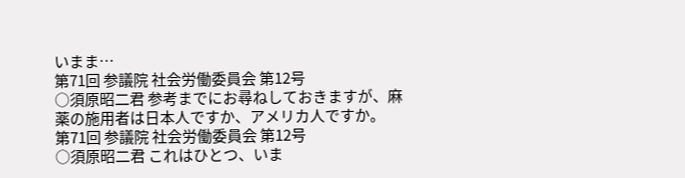いまま…
第71回 参議院 社会労働委員会 第12号
○須原昭二君 参考までにお尋ねしておきますが、麻薬の施用者は日本人ですか、アメリカ人ですか。
第71回 参議院 社会労働委員会 第12号
○須原昭二君 これはひとつ、いま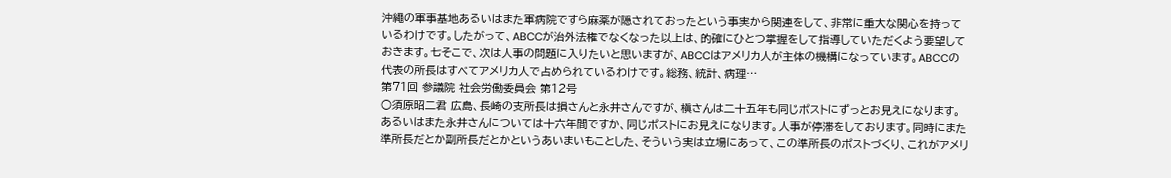沖繩の軍事基地あるいはまた軍病院ですら麻薬が隠されておったという事実から関連をして、非常に重大な関心を持っているわけです。したがって、ABCCが治外法権でなくなった以上は、的確にひとつ掌握をして指導していただくよう要望しておきます。七そこで、次は人事の問題に入りたいと思いますが、ABCCはアメリカ人が主体の機構になっています。ABCCの代表の所長はすべてアメリカ人で占められているわけです。総務、統計、病理…
第71回 参議院 社会労働委員会 第12号
○須原昭二君 広島、長崎の支所長は損さんと永井さんですが、槇さんは二十五年も同じポストにずっとお見えになります。あるいはまた永井さんについては十六年間ですか、同じポストにお見えになります。人事が停滞をしております。同時にまた準所長だとか副所長だとかというあいまいもことした、そういう実は立場にあって、この準所長のポストづくり、これがアメリ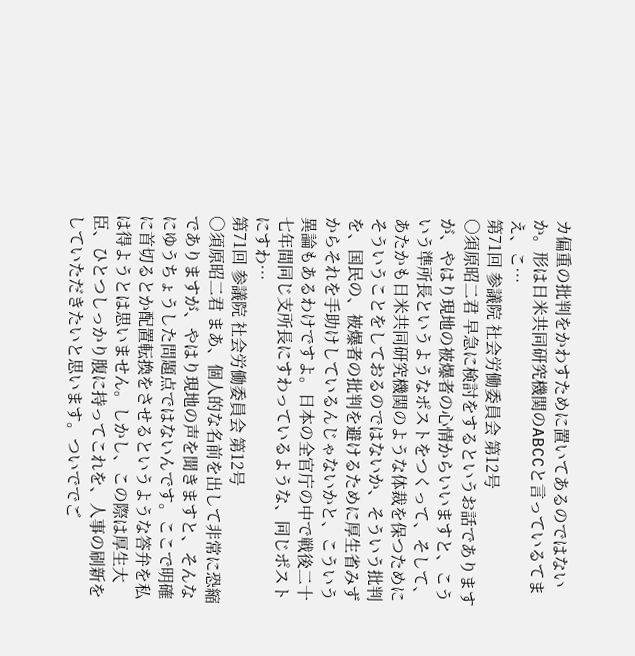カ偏重の批判をかわすために置いてあるのではないか。形は日米共同研究機関のABCCと言っているてまえ、こ…
第71回 参議院 社会労働委員会 第12号
○須原昭二君 早急に検討をするというお話でありますが、やはり現地の被爆者の心情からいいますと、こういう準所長というようなポストをつくって、そして、あたかも日米共同研究機関のような体裁を保つためにそういうことをしておるのではないか、そういう批判を、国民の、被爆者の批判を避けるために厚生省みずからそれを手助けしているんじゃないかと、こういう異論もあるわけですよ。日本の全官庁の中で戦後二十七年間同じ支所長にすわっているような、同じポストにすわ…
第71回 参議院 社会労働委員会 第12号
○須原昭二君 まあ、個人的な名前を出して非常に恐縮でありますが、やはり現地の声を聞きますと、そんなにゆうちょうした問題点ではないんです。ここで明確に首切るとか配置転換をさせるというような答弁を私は得ようとは思いません。しかし、この際は厚生大臣、ひとつしっかり腹に持ってこれを、人事の刷新をしていただきたいと思います。ついででご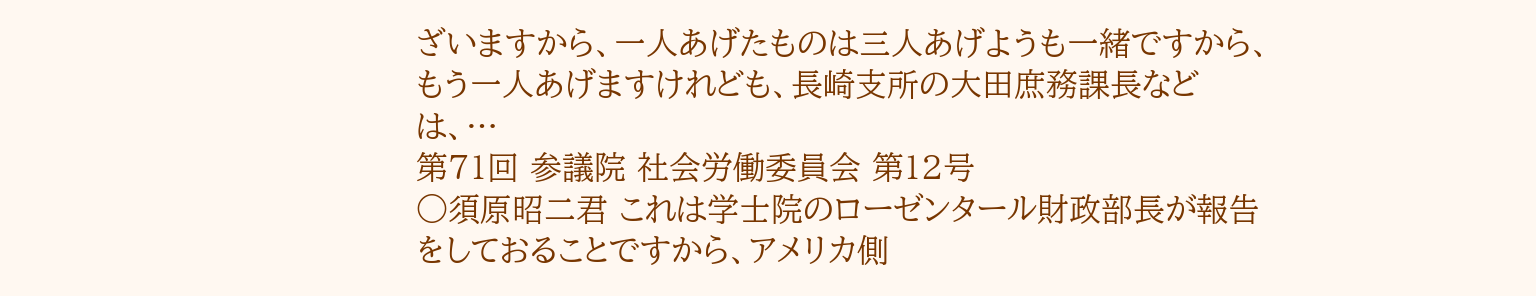ざいますから、一人あげたものは三人あげようも一緒ですから、もう一人あげますけれども、長崎支所の大田庶務課長などは、…
第71回 参議院 社会労働委員会 第12号
○須原昭二君 これは学士院のローゼンタール財政部長が報告をしておることですから、アメリカ側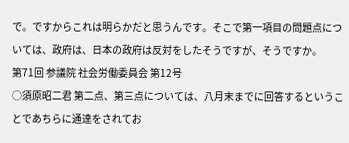で。ですからこれは明らかだと思うんです。そこで第一項目の問題点については、政府は、日本の政府は反対をしたそうですが、そうですか。
第71回 参議院 社会労働委員会 第12号
○須原昭二君 第二点、第三点については、八月末までに回答するということであちらに通達をされてお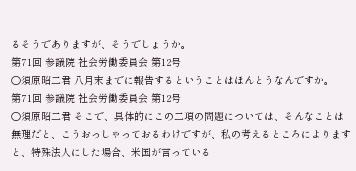るそうでありますが、そうでしょうか。
第71回 参議院 社会労働委員会 第12号
○須原昭二君 八月末までに報告するということはほんとうなんですか。
第71回 参議院 社会労働委員会 第12号
○須原昭二君 そこで、具体的にこの二項の問題については、そんなことは無理だと、こうおっしゃっておるわけですが、私の考えるところによりますと、特殊法人にした場合、米国が言っている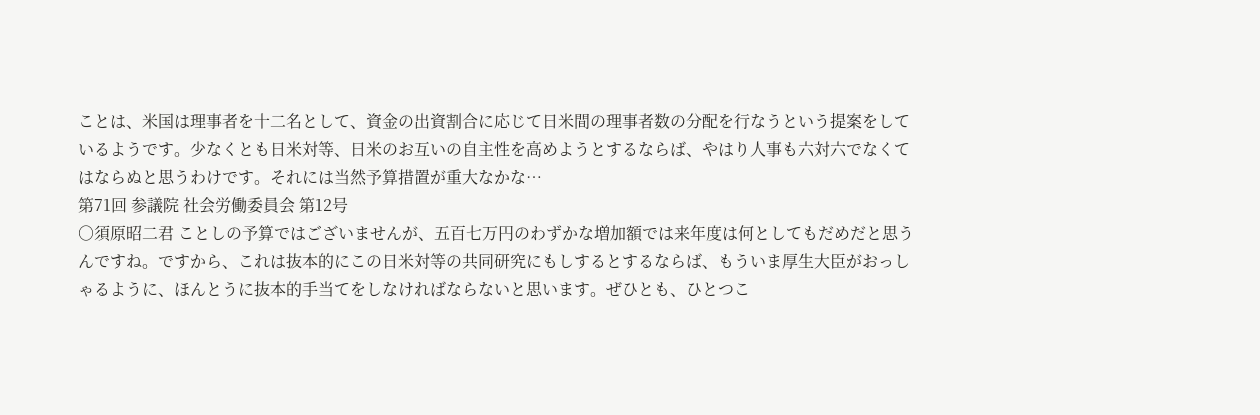ことは、米国は理事者を十二名として、資金の出資割合に応じて日米間の理事者数の分配を行なうという提案をしているようです。少なくとも日米対等、日米のお互いの自主性を高めようとするならば、やはり人事も六対六でなくてはならぬと思うわけです。それには当然予算措置が重大なかな…
第71回 参議院 社会労働委員会 第12号
○須原昭二君 ことしの予算ではございませんが、五百七万円のわずかな増加額では来年度は何としてもだめだと思うんですね。ですから、これは抜本的にこの日米対等の共同研究にもしするとするならば、もういま厚生大臣がおっしゃるように、ほんとうに抜本的手当てをしなければならないと思います。ぜひとも、ひとつこ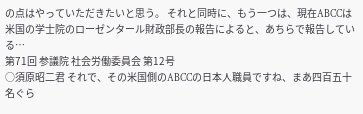の点はやっていただきたいと思う。 それと同時に、もう一つは、現在ABCCは米国の学士院のローゼンタール財政部長の報告によると、あちらで報告している…
第71回 参議院 社会労働委員会 第12号
○須原昭二君 それで、その米国側のABCCの日本人職員ですね、まあ四百五十名ぐら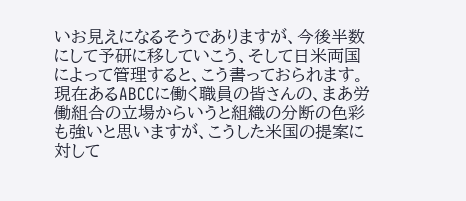いお見えになるそうでありますが、今後半数にして予研に移していこう、そして日米両国によって管理すると、こう書っておられます。現在あるABCCに働く職員の皆さんの、まあ労働組合の立場からいうと組織の分断の色彩も強いと思いますが、こうした米国の提案に対して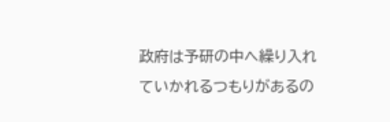政府は予研の中へ繰り入れていかれるつもりがあるの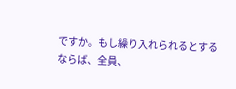ですか。もし繰り入れられるとするならば、全員、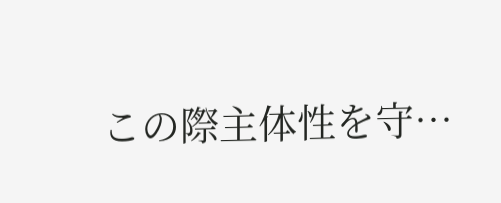この際主体性を守…